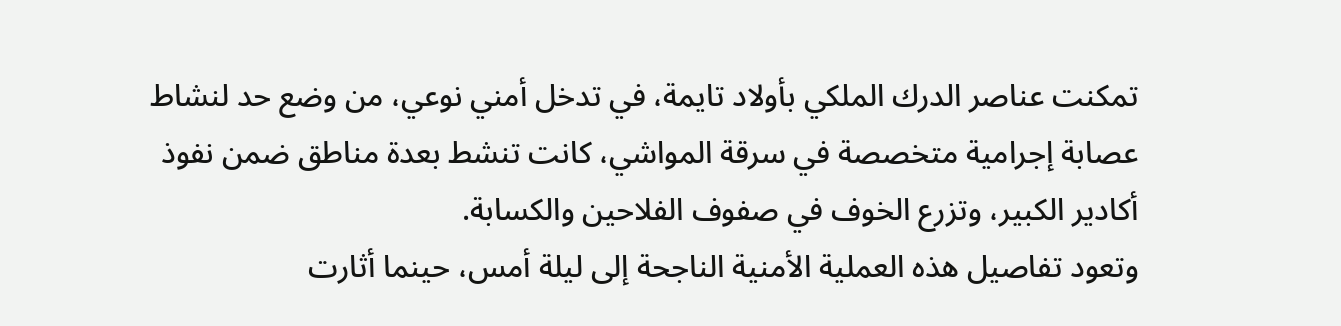تمكنت عناصر الدرك الملكي بأولاد تايمة، في تدخل أمني نوعي، من وضع حد لنشاط عصابة إجرامية متخصصة في سرقة المواشي، كانت تنشط بعدة مناطق ضمن نفوذ أكادير الكبير، وتزرع الخوف في صفوف الفلاحين والكسابة.
وتعود تفاصيل هذه العملية الأمنية الناجحة إلى ليلة أمس، حينما أثارت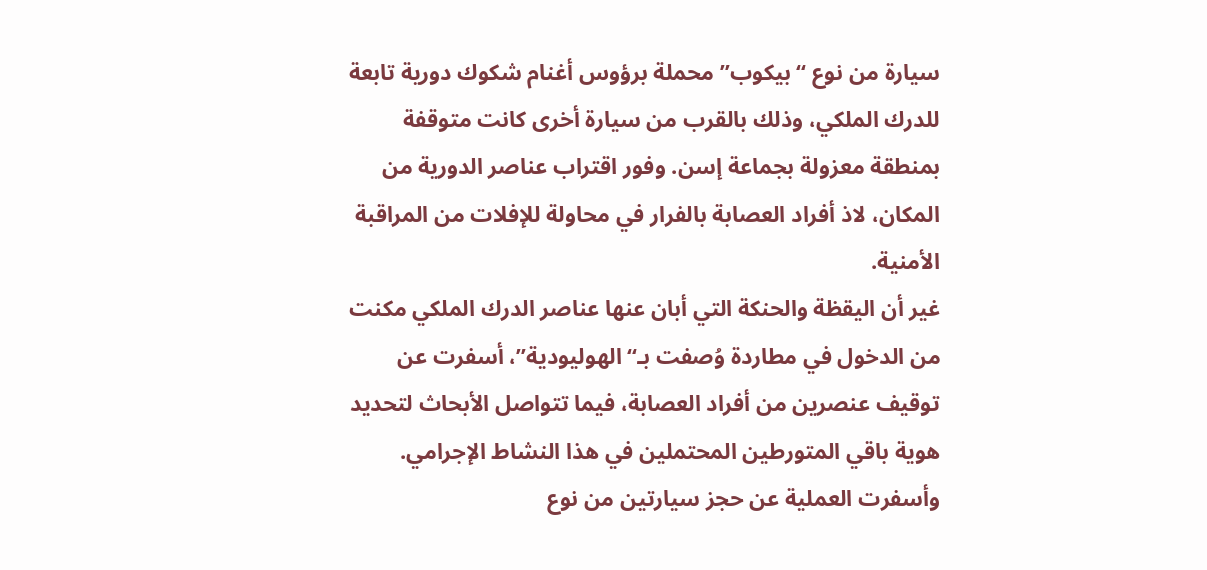سيارة من نوع “بيكوب” محملة برؤوس أغنام شكوك دورية تابعة للدرك الملكي، وذلك بالقرب من سيارة أخرى كانت متوقفة بمنطقة معزولة بجماعة إسن. وفور اقتراب عناصر الدورية من المكان، لاذ أفراد العصابة بالفرار في محاولة للإفلات من المراقبة الأمنية.
غير أن اليقظة والحنكة التي أبان عنها عناصر الدرك الملكي مكنت من الدخول في مطاردة وُصفت بـ“الهوليودية”، أسفرت عن توقيف عنصرين من أفراد العصابة، فيما تتواصل الأبحاث لتحديد هوية باقي المتورطين المحتملين في هذا النشاط الإجرامي.
وأسفرت العملية عن حجز سيارتين من نوع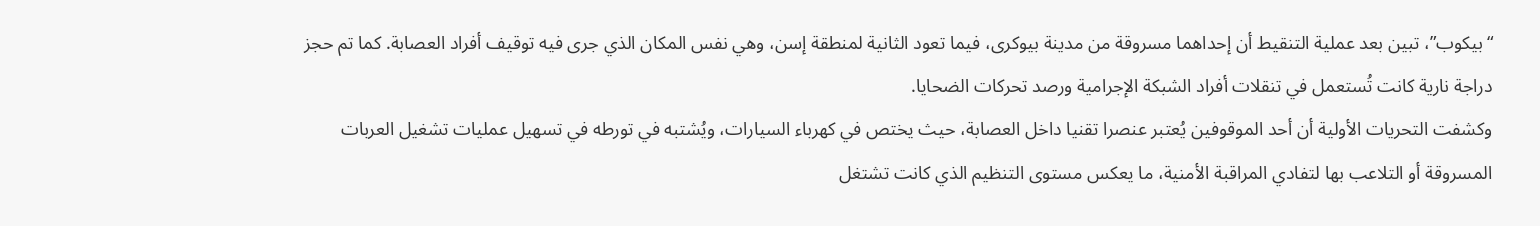“بيكوب”، تبين بعد عملية التنقيط أن إحداهما مسروقة من مدينة بيوكرى، فيما تعود الثانية لمنطقة إسن، وهي نفس المكان الذي جرى فيه توقيف أفراد العصابة. كما تم حجز دراجة نارية كانت تُستعمل في تنقلات أفراد الشبكة الإجرامية ورصد تحركات الضحايا.
وكشفت التحريات الأولية أن أحد الموقوفين يُعتبر عنصرا تقنيا داخل العصابة، حيث يختص في كهرباء السيارات، ويُشتبه في تورطه في تسهيل عمليات تشغيل العربات المسروقة أو التلاعب بها لتفادي المراقبة الأمنية، ما يعكس مستوى التنظيم الذي كانت تشتغل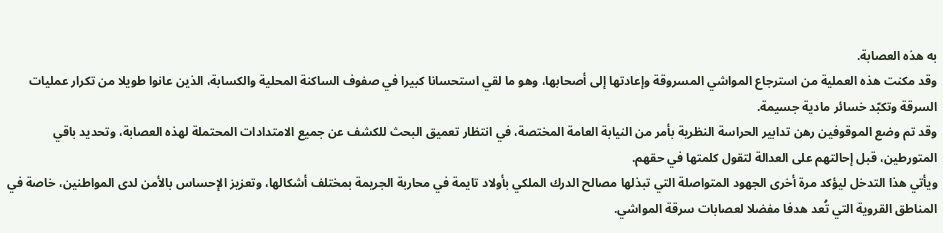به هذه العصابة.
وقد مكنت هذه العملية من استرجاع المواشي المسروقة وإعادتها إلى أصحابها، وهو ما لقي استحسانا كبيرا في صفوف الساكنة المحلية والكسابة، الذين عانوا طويلا من تكرار عمليات السرقة وتكبّد خسائر مادية جسيمة.
وقد تم وضع الموقوفين رهن تدابير الحراسة النظرية بأمر من النيابة العامة المختصة، في انتظار تعميق البحث للكشف عن جميع الامتدادات المحتملة لهذه العصابة، وتحديد باقي المتورطين، قبل إحالتهم على العدالة لتقول كلمتها في حقهم.
ويأتي هذا التدخل ليؤكد مرة أخرى الجهود المتواصلة التي تبذلها مصالح الدرك الملكي بأولاد تايمة في محاربة الجريمة بمختلف أشكالها، وتعزيز الإحساس بالأمن لدى المواطنين، خاصة في المناطق القروية التي تُعد هدفا مفضلا لعصابات سرقة المواشي.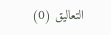التعاليق (0)